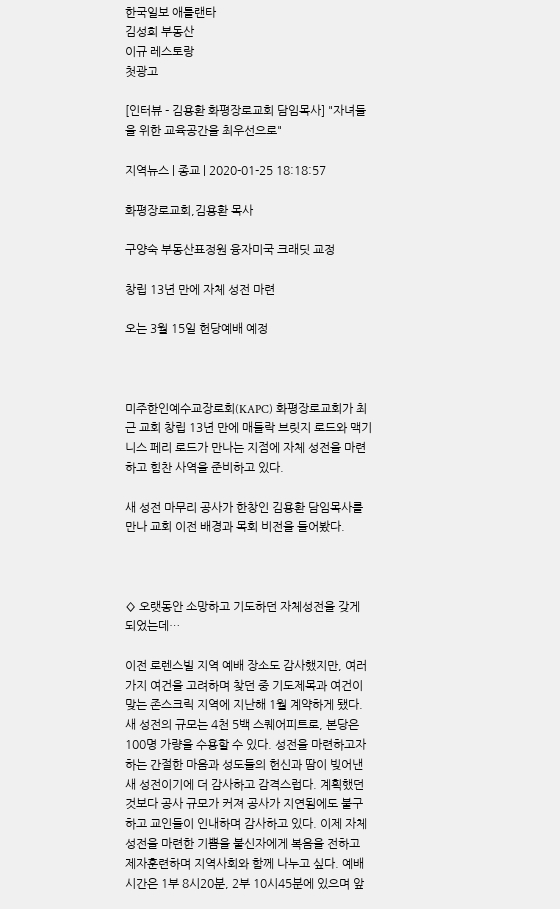한국일보 애틀랜타
김성희 부동산
이규 레스토랑
첫광고

[인터뷰 - 김용환 화평장로교회 담임목사] "자녀들을 위한 교육공간을 최우선으로"

지역뉴스 | 종교 | 2020-01-25 18:18:57

화평장로교회,김용환 목사

구양숙 부동산표정원 융자미국 크래딧 교정

창립 13년 만에 자체 성전 마련

오는 3월 15일 헌당예배 예정



미주한인예수교장로회(KAPC) 화평장로교회가 최근 교회 창립 13년 만에 매들락 브릿지 로드와 맥기니스 페리 로드가 만나는 지점에 자체 성전을 마련하고 힘찬 사역을 준비하고 있다.

새 성전 마무리 공사가 한창인 김용환 담임목사를 만나 교회 이전 배경과 목회 비전을 들어봤다.



◊ 오랫동안 소망하고 기도하던 자체성전을 갖게 되었는데…

이전 로렌스빌 지역 예배 장소도 감사했지만, 여러 가지 여건을 고려하며 찾던 중 기도제목과 여건이 맞는 존스크릭 지역에 지난해 1월 계약하게 됐다. 새 성전의 규모는 4천 5백 스퀘어피트로, 본당은 100명 가량을 수용할 수 있다. 성전을 마련하고자 하는 간절한 마음과 성도들의 헌신과 땀이 빚어낸 새 성전이기에 더 감사하고 감격스럽다. 계획했던 것보다 공사 규모가 커져 공사가 지연됨에도 불구하고 교인들이 인내하며 감사하고 있다. 이제 자체 성전을 마련한 기쁨을 불신자에게 복음을 전하고 제자훈련하며 지역사회와 함께 나누고 싶다. 예배시간은 1부 8시20분, 2부 10시45분에 있으며 앞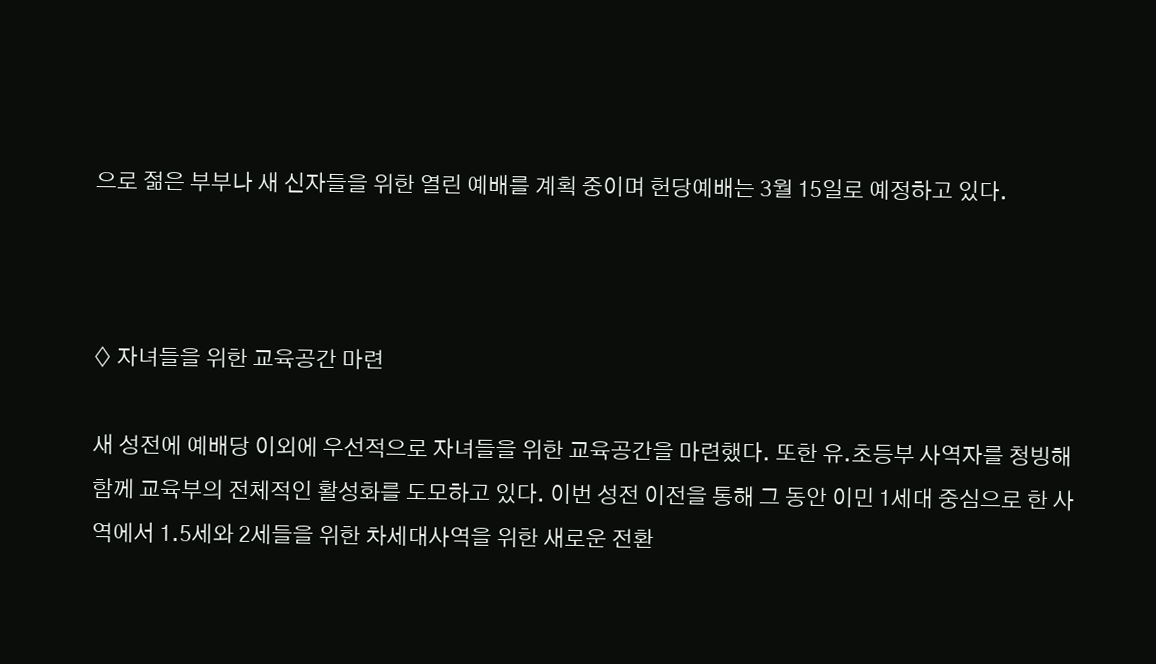으로 젊은 부부나 새 신자들을 위한 열린 예배를 계획 중이며 헌당예배는 3월 15일로 예정하고 있다.



◊ 자녀들을 위한 교육공간 마련

새 성전에 예배당 이외에 우선적으로 자녀들을 위한 교육공간을 마련했다. 또한 유.초등부 사역자를 청빙해 함께 교육부의 전체적인 활성화를 도모하고 있다. 이번 성전 이전을 통해 그 동안 이민 1세대 중심으로 한 사역에서 1.5세와 2세들을 위한 차세대사역을 위한 새로운 전환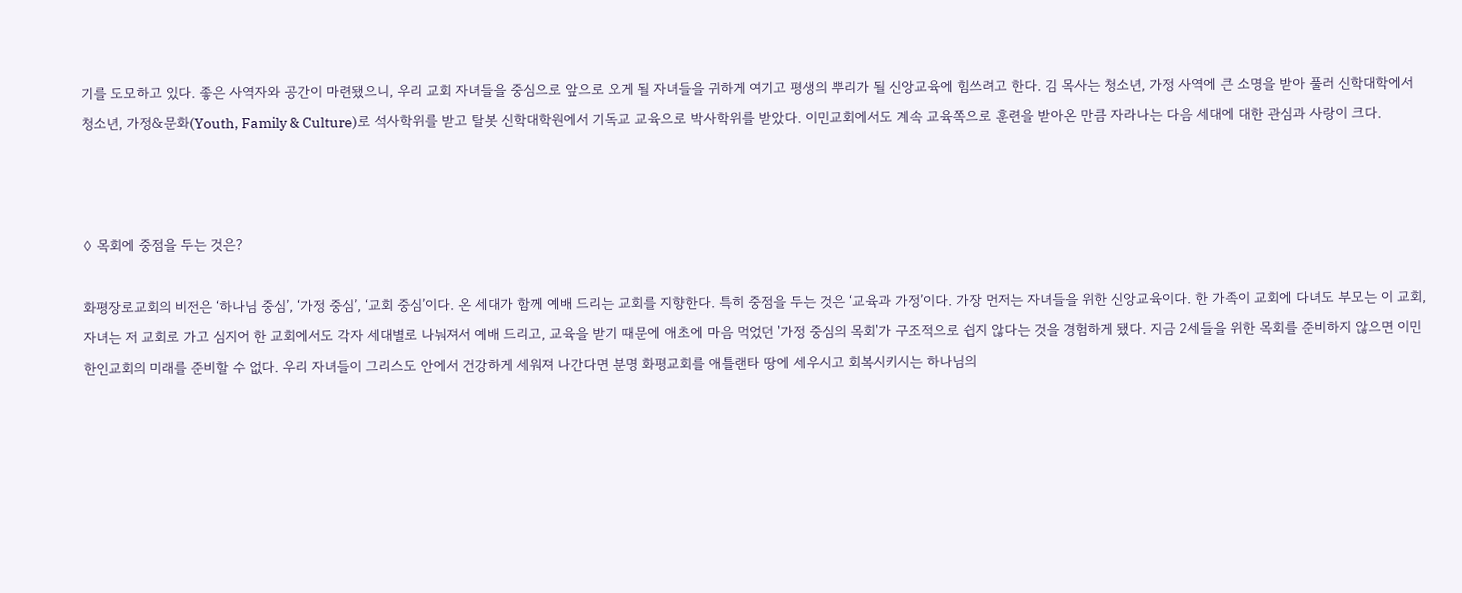기를 도모하고 있다. 좋은 사역자와 공간이 마련됐으니, 우리 교회 자녀들을 중심으로 앞으로 오게 될 자녀들을 귀하게 여기고 평생의 뿌리가 될 신앙교육에 힘쓰려고 한다. 김 목사는 청소년, 가정 사역에 큰 소명을 받아 풀러 신학대학에서 청소년, 가정&문화(Youth, Family & Culture)로 석사학위를 받고 탈봇 신학대학원에서 기독교 교육으로 박사학위를 받았다. 이민교회에서도 계속 교육쪽으로 훈련을 받아온 만큼 자라나는 다음 세대에 대한 관심과 사랑이 크다.



◊ 목회에 중점을 두는 것은?

화평장로교회의 비전은 ‘하나님 중심’, ‘가정 중심’, ‘교회 중심’이다. 온 세대가 함께 예배 드리는 교회를 지향한다. 특히 중점을 두는 것은 ‘교육과 가정’이다. 가장 먼저는 자녀들을 위한 신앙교육이다. 한 가족이 교회에 다녀도 부모는 이 교회, 자녀는 저 교회로 가고 심지어 한 교회에서도 각자 세대별로 나눠져서 예배 드리고, 교육을 받기 때문에 애초에 마음 먹었던 '가정 중심의 목회'가 구조적으로 쉽지 않다는 것을 경험하게 됐다. 지금 2세들을 위한 목회를 준비하지 않으면 이민 한인교회의 미래를 준비할 수 없다. 우리 자녀들이 그리스도 안에서 건강하게 세워져 나간다면 분명 화평교회를 애틀랜타 땅에 세우시고 회복시키시는 하나님의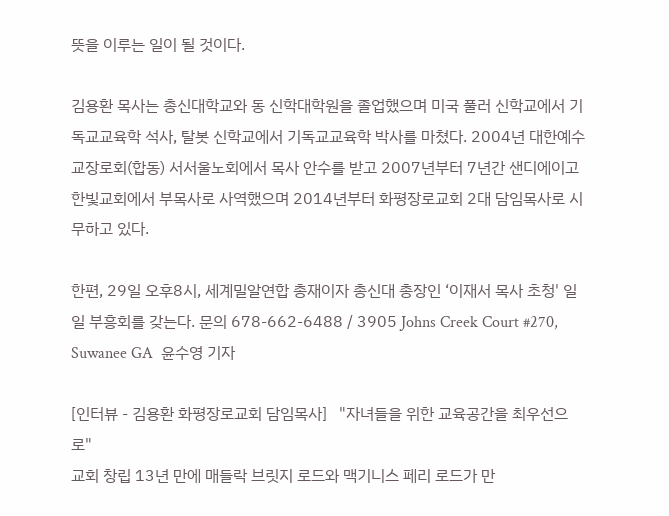뜻을 이루는 일이 될 것이다.

김용환 목사는 총신대학교와 동 신학대학원을 졸업했으며 미국 풀러 신학교에서 기독교교육학 석사, 탈봇 신학교에서 기독교교육학 박사를 마쳤다. 2004년 대한예수교장로회(합동) 서서울노회에서 목사 안수를 받고 2007년부터 7년간 샌디에이고 한빛교회에서 부목사로 사역했으며 2014년부터 화평장로교회 2대 담임목사로 시무하고 있다.

한편, 29일 오후8시, 세계밀알연합 총재이자 총신대 총장인 ‘이재서 목사 초청' 일일 부흥회를 갖는다. 문의 678-662-6488 / 3905 Johns Creek Court #270, Suwanee GA  윤수영 기자

[인터뷰 - 김용환 화평장로교회 담임목사]   "자녀들을 위한 교육공간을 최우선으로"
교회 창립 13년 만에 매들락 브릿지 로드와 맥기니스 페리 로드가 만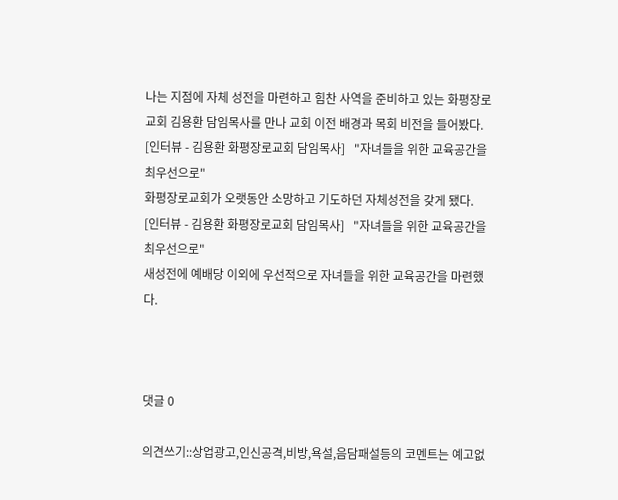나는 지점에 자체 성전을 마련하고 힘찬 사역을 준비하고 있는 화평장로교회 김용환 담임목사를 만나 교회 이전 배경과 목회 비전을 들어봤다.
[인터뷰 - 김용환 화평장로교회 담임목사]   "자녀들을 위한 교육공간을 최우선으로"
화평장로교회가 오랫동안 소망하고 기도하던 자체성전을 갖게 됐다.
[인터뷰 - 김용환 화평장로교회 담임목사]   "자녀들을 위한 교육공간을 최우선으로"
새성전에 예배당 이외에 우선적으로 자녀들을 위한 교육공간을 마련했다.



댓글 0

의견쓰기::상업광고,인신공격,비방,욕설,음담패설등의 코멘트는 예고없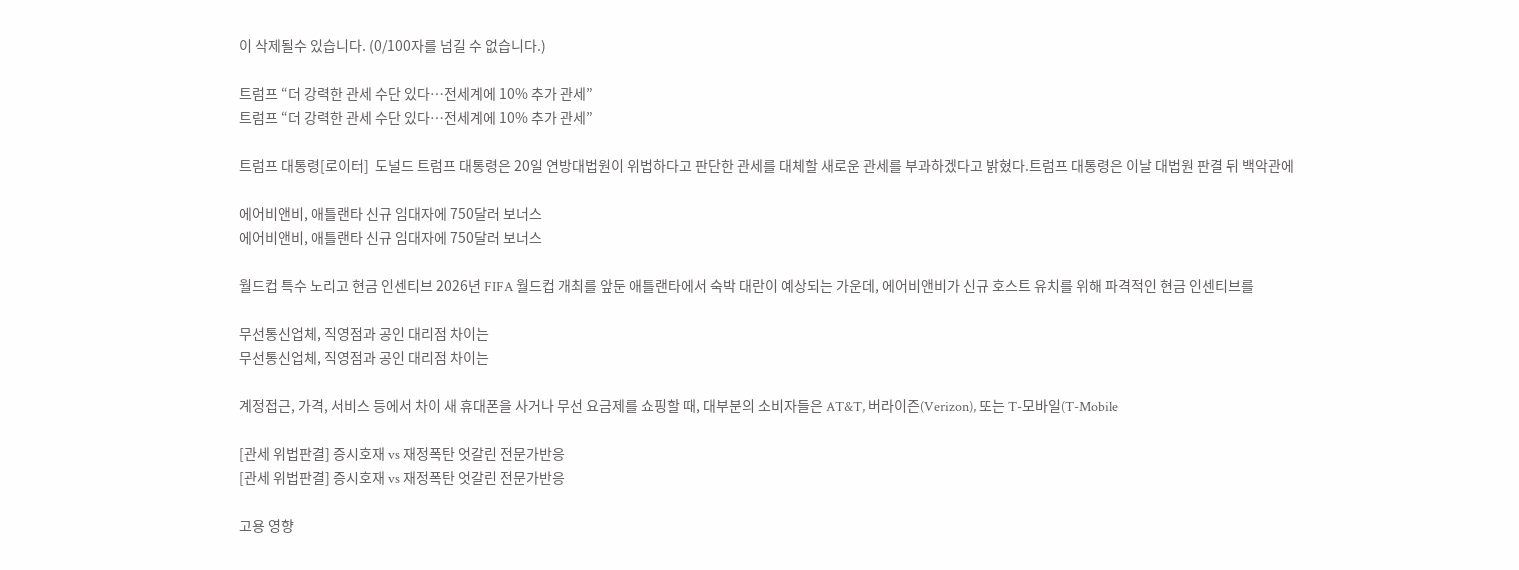이 삭제될수 있습니다. (0/100자를 넘길 수 없습니다.)

트럼프 “더 강력한 관세 수단 있다…전세계에 10% 추가 관세”
트럼프 “더 강력한 관세 수단 있다…전세계에 10% 추가 관세”

트럼프 대통령[로이터]  도널드 트럼프 대통령은 20일 연방대법원이 위법하다고 판단한 관세를 대체할 새로운 관세를 부과하겠다고 밝혔다.트럼프 대통령은 이날 대법원 판결 뒤 백악관에

에어비앤비, 애틀랜타 신규 임대자에 750달러 보너스
에어비앤비, 애틀랜타 신규 임대자에 750달러 보너스

월드컵 특수 노리고 현금 인센티브 2026년 FIFA 월드컵 개최를 앞둔 애틀랜타에서 숙박 대란이 예상되는 가운데, 에어비앤비가 신규 호스트 유치를 위해 파격적인 현금 인센티브를

무선통신업체, 직영점과 공인 대리점 차이는
무선통신업체, 직영점과 공인 대리점 차이는

계정접근, 가격, 서비스 등에서 차이 새 휴대폰을 사거나 무선 요금제를 쇼핑할 때, 대부분의 소비자들은 AT&T, 버라이즌(Verizon), 또는 T-모바일(T-Mobile

[관세 위법판결] 증시호재 vs 재정폭탄 엇갈린 전문가반응
[관세 위법판결] 증시호재 vs 재정폭탄 엇갈린 전문가반응

고용 영향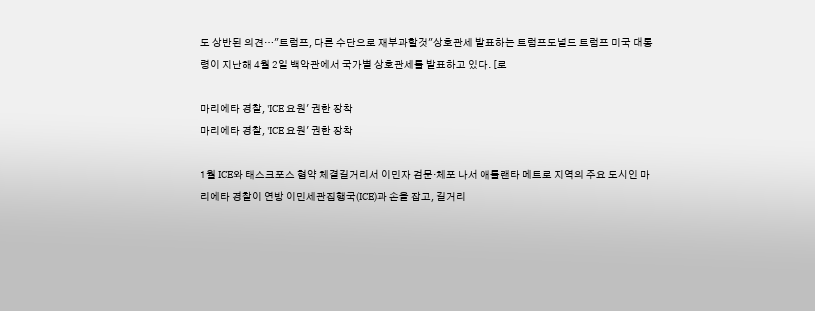도 상반된 의견…"트럼프, 다른 수단으로 재부과할것"상호관세 발표하는 트럼프도널드 트럼프 미국 대통령이 지난해 4월 2일 백악관에서 국가별 상호관세를 발표하고 있다. [로

마리에타 경찰, 'ICE 요원' 권한 장착
마리에타 경찰, 'ICE 요원' 권한 장착

1월 ICE와 태스크포스 협약 체결길거리서 이민자 검문·체포 나서 애틀랜타 메트로 지역의 주요 도시인 마리에타 경찰이 연방 이민세관집행국(ICE)과 손을 잡고, 길거리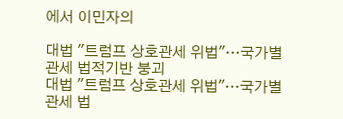에서 이민자의

대법 "트럼프 상호관세 위법"…국가별 관세 법적기반 붕괴
대법 "트럼프 상호관세 위법"…국가별 관세 법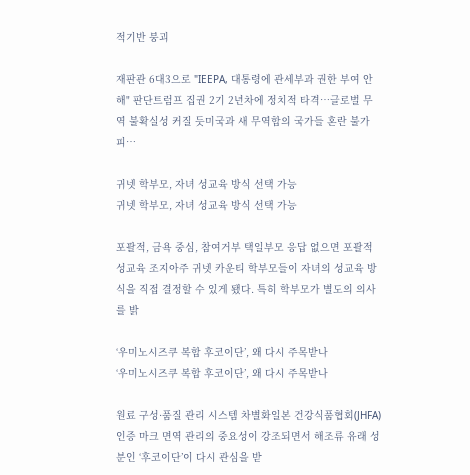적기반 붕괴

재판관 6대3으로 "IEEPA, 대통령에 관세부과 권한 부여 안해" 판단트럼프 집권 2기 2년차에 정치적 타격…글로벌 무역 불확실성 커질 듯미국과 새 무역합의 국가들 혼란 불가피…

귀넷 학부모, 자녀 성교육 방식 선택 가능
귀넷 학부모, 자녀 성교육 방식 선택 가능

포괄적, 금욕 중심, 참여거부 택일부모 응답 없으면 포괄적 성교육 조지아주 귀넷 카운티 학부모들이 자녀의 성교육 방식을 직접 결정할 수 있게 됐다. 특히 학부모가 별도의 의사를 밝

‘우미노시즈쿠 복합 후코이단’, 왜 다시 주목받나
‘우미노시즈쿠 복합 후코이단’, 왜 다시 주목받나

원료 구성·품질 관리 시스템 차별화일본 건강식품협회(JHFA) 인증 마크 면역 관리의 중요성이 강조되면서 해조류 유래 성분인 ‘후코이단’이 다시 관심을 받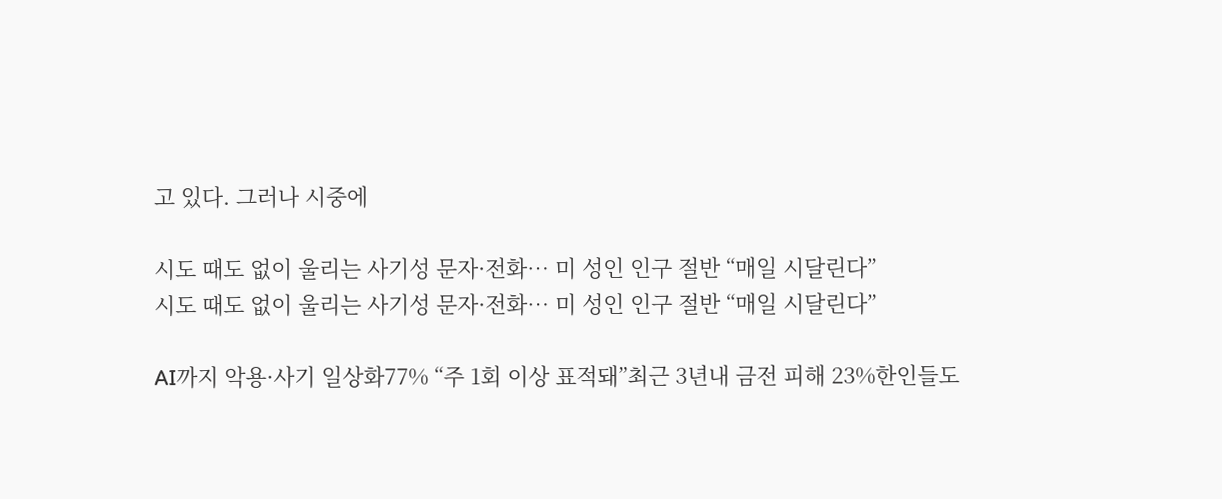고 있다. 그러나 시중에

시도 때도 없이 울리는 사기성 문자·전화… 미 성인 인구 절반 “매일 시달린다”
시도 때도 없이 울리는 사기성 문자·전화… 미 성인 인구 절반 “매일 시달린다”

AI까지 악용·사기 일상화77% “주 1회 이상 표적돼”최근 3년내 금전 피해 23%한인들도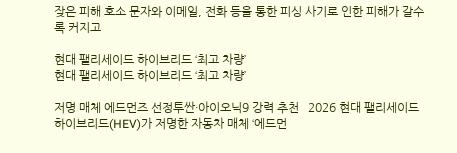잦은 피해 호소 문자와 이메일, 전화 등을 통한 피싱 사기로 인한 피해가 갈수록 커지고

현대 팰리세이드 하이브리드 ‘최고 차량’
현대 팰리세이드 하이브리드 ‘최고 차량’

저명 매체 에드먼즈 선정투싼·아이오닉9 강력 추천   2026 현대 팰리세이드 하이브리드(HEV)가 저명한 자동차 매체 ‘에드먼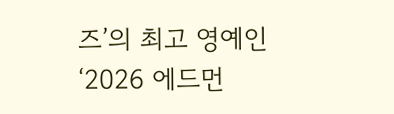즈’의 최고 영예인 ‘2026 에드먼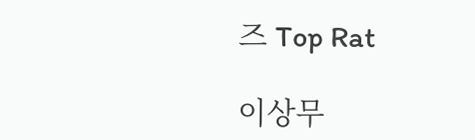즈 Top Rat

이상무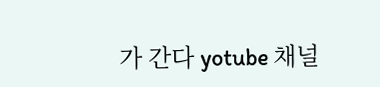가 간다 yotube 채널